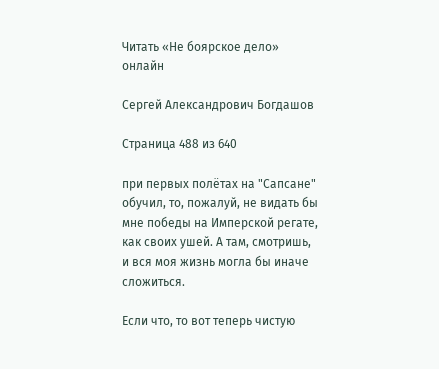Читать «Не боярское дело» онлайн

Сергей Александрович Богдашов

Страница 488 из 640

при первых полётах на "Сапсане" обучил, то, пожалуй, не видать бы мне победы на Имперской регате, как своих ушей. А там, смотришь, и вся моя жизнь могла бы иначе сложиться.

Если что, то вот теперь чистую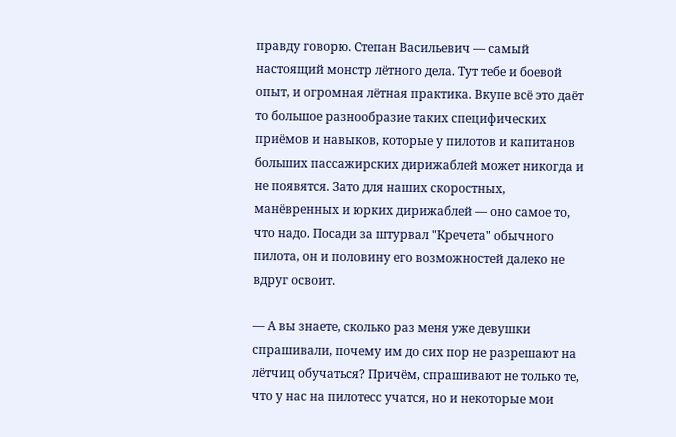правду говорю. Степан Васильевич — самый настоящий монстр лётного дела. Тут тебе и боевой опыт, и огромная лётная практика. Вкупе всё это даёт то большое разнообразие таких специфических приёмов и навыков, которые у пилотов и капитанов больших пассажирских дирижаблей может никогда и не появятся. Зато для наших скоростных, манёвренных и юрких дирижаблей — оно самое то, что надо. Посади за штурвал "Кречета" обычного пилота, он и половину его возможностей далеко не вдруг освоит.

— А вы знаете, сколько раз меня уже девушки спрашивали, почему им до сих пор не разрешают на лётчиц обучаться? Причём, спрашивают не только те, что у нас на пилотесс учатся, но и некоторые мои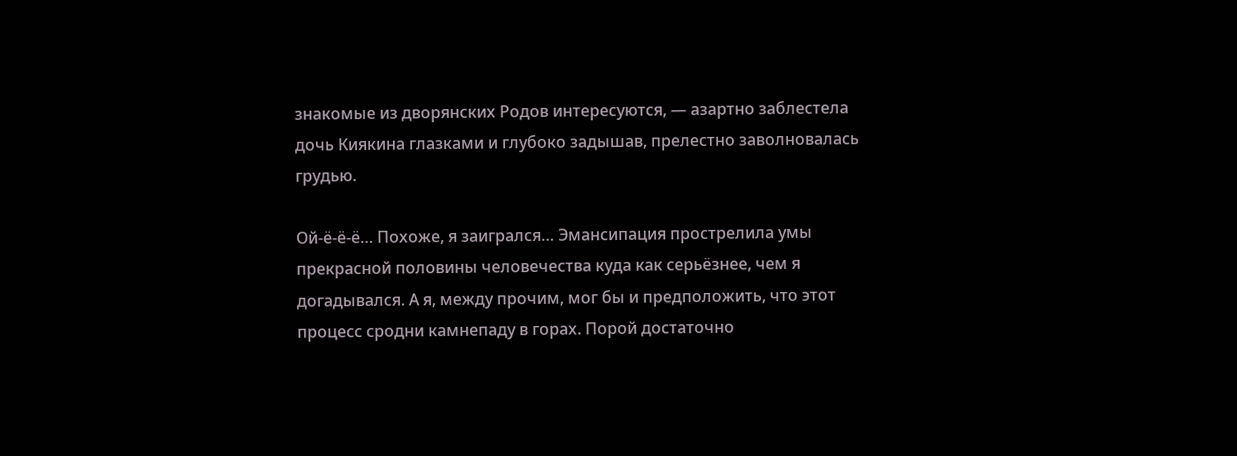знакомые из дворянских Родов интересуются, — азартно заблестела дочь Киякина глазками и глубоко задышав, прелестно заволновалась грудью.

Ой-ё-ё-ё… Похоже, я заигрался… Эмансипация прострелила умы прекрасной половины человечества куда как серьёзнее, чем я догадывался. А я, между прочим, мог бы и предположить, что этот процесс сродни камнепаду в горах. Порой достаточно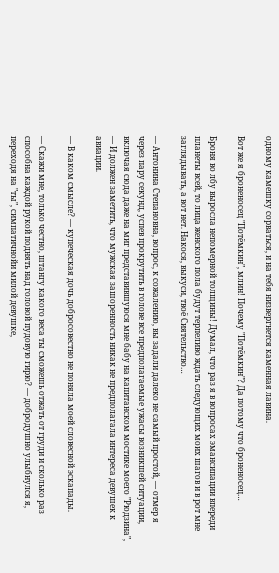одному камешку сорваться, и на тебя низвергнется каменная лавина.

Вот же я броненосец "Потёмкин", млин! Почему "Потёмкин"? Да потому что броненосец…

Броня во лбу выросла непомерной толщины! Думал, что раз я в вопросах эмансипации впереди планеты всей, то лица женского пола будут терпеливо ждать следующих моих шагов и в рот мне заглядывать, а вот нет. Накося, выкуси, твоё Сиятельство…

— Антонина Степановна, вопрос, к сожалению, вы задали далеко не самый простой, — отмер я через пару секунд, успев прокрутить в голове все предполагаемые ужасы возникшей ситуации, включая сюда даже на миг представившуюся мне бабу на капитанском мостике моего "Рюдзина", — И должен заметить, что мужская зашоренность никак не предполагала интереса девушек к авиации.

— В каком смысле? — купеческая дочь добросовестно не поняла моей словесной эскапады.

— Скажи мне, только честно, штангу какого веса ты сможешь отжать от груди и сколько раз способна каждой рукой поднять над головой пудовую гирю? — добродушно улыбнулся я, переходя на "ты", симпатичнойи милой девушке,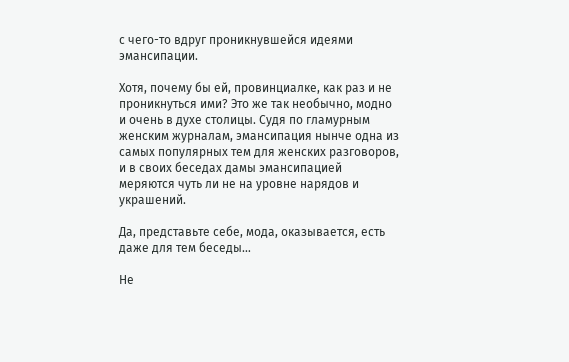с чего-то вдруг проникнувшейся идеями эмансипации.

Хотя, почему бы ей, провинциалке, как раз и не проникнуться ими? Это же так необычно, модно и очень в духе столицы. Судя по гламурным женским журналам, эмансипация нынче одна из самых популярных тем для женских разговоров, и в своих беседах дамы эмансипацией меряются чуть ли не на уровне нарядов и украшений.

Да, представьте себе, мода, оказывается, есть даже для тем беседы…

Не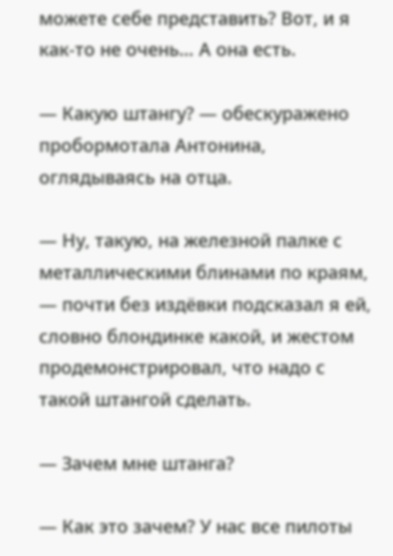можете себе представить? Вот, и я как-то не очень… А она есть.

— Какую штангу? — обескуражено пробормотала Антонина, оглядываясь на отца.

— Ну, такую, на железной палке с металлическими блинами по краям, — почти без издёвки подсказал я ей, словно блондинке какой, и жестом продемонстрировал, что надо с такой штангой сделать.

— Зачем мне штанга?

— Как это зачем? У нас все пилоты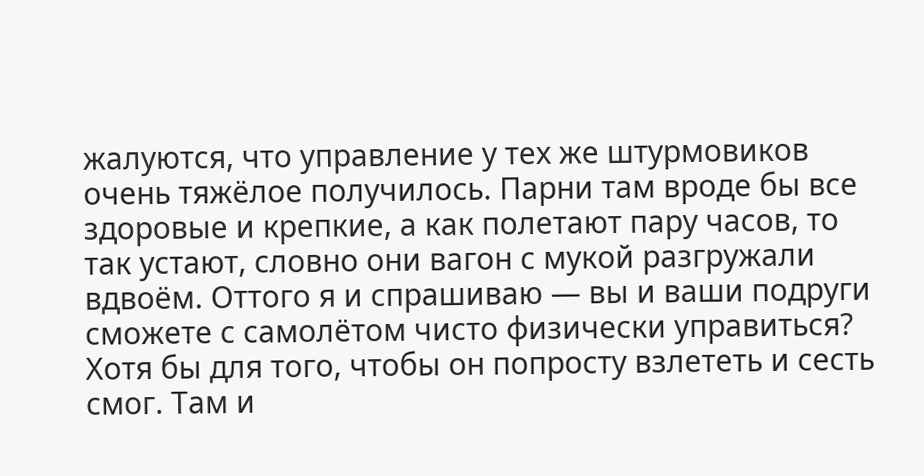жалуются, что управление у тех же штурмовиков очень тяжёлое получилось. Парни там вроде бы все здоровые и крепкие, а как полетают пару часов, то так устают, словно они вагон с мукой разгружали вдвоём. Оттого я и спрашиваю — вы и ваши подруги сможете с самолётом чисто физически управиться? Хотя бы для того, чтобы он попросту взлететь и сесть смог. Там и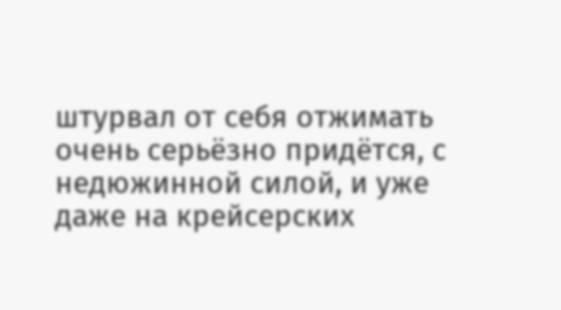штурвал от себя отжимать очень серьёзно придётся, с недюжинной силой, и уже даже на крейсерских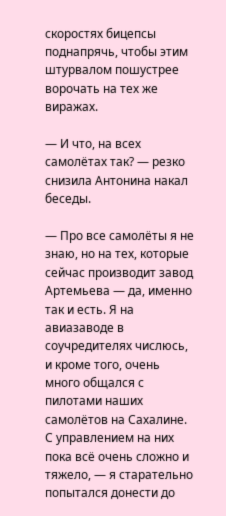скоростях бицепсы поднапрячь, чтобы этим штурвалом пошустрее ворочать на тех же виражах.

— И что, на всех самолётах так? — резко снизила Антонина накал беседы.

— Про все самолёты я не знаю, но на тех, которые сейчас производит завод Артемьева — да, именно так и есть. Я на авиазаводе в соучредителях числюсь, и кроме того, очень много общался с пилотами наших самолётов на Сахалине. С управлением на них пока всё очень сложно и тяжело, — я старательно попытался донести до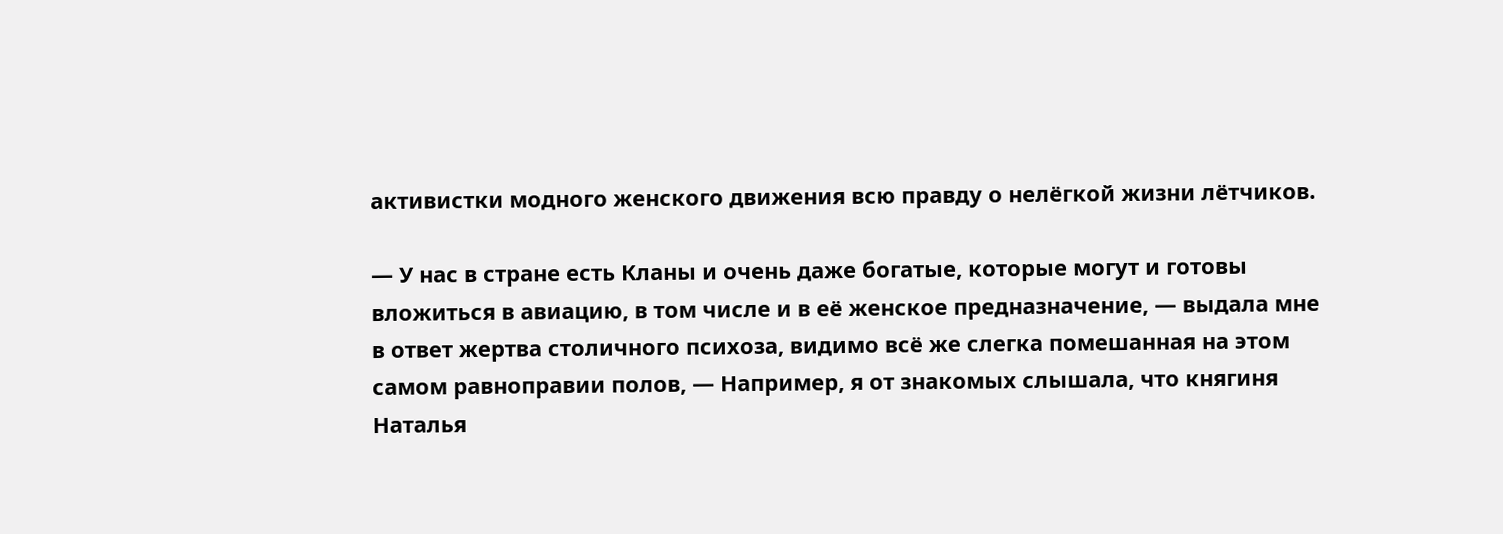активистки модного женского движения всю правду о нелёгкой жизни лётчиков.

— У нас в стране есть Кланы и очень даже богатые, которые могут и готовы вложиться в авиацию, в том числе и в её женское предназначение, — выдала мне в ответ жертва столичного психоза, видимо всё же слегка помешанная на этом самом равноправии полов, — Например, я от знакомых слышала, что княгиня Наталья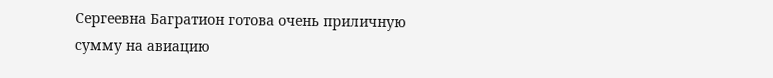Сергеевна Багратион готова очень приличную сумму на авиацию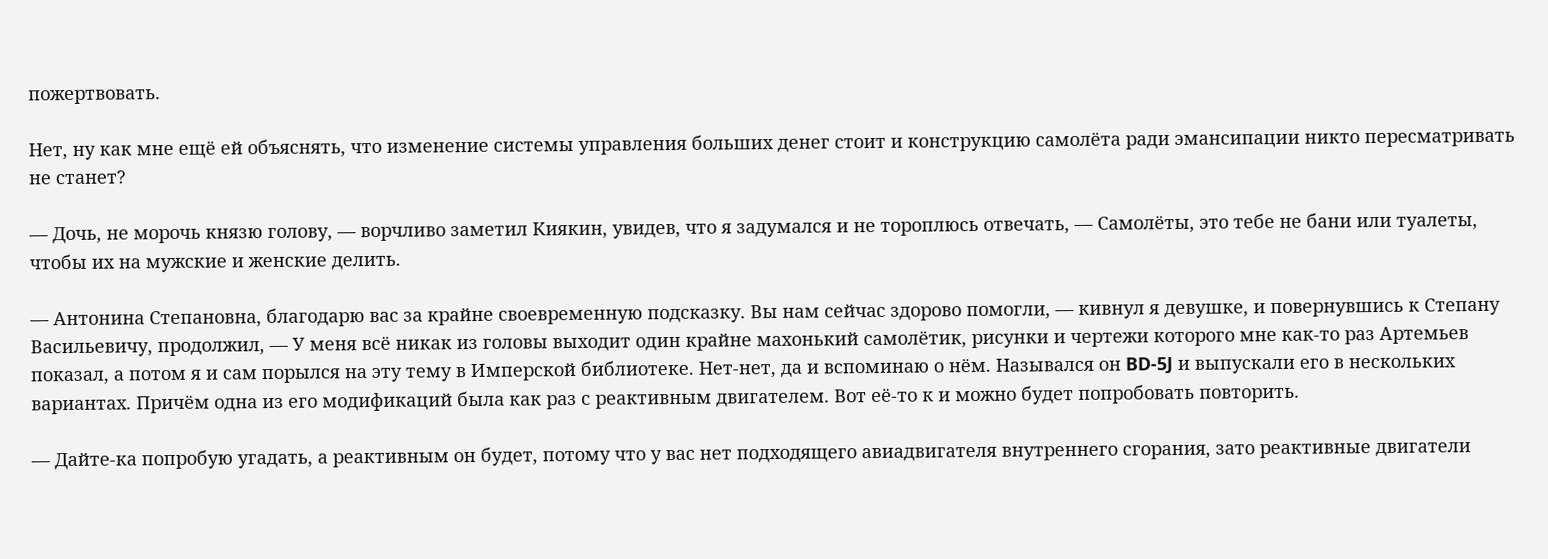пожертвовать.

Нет, ну как мне ещё ей объяснять, что изменение системы управления больших денег стоит и конструкцию самолёта ради эмансипации никто пересматривать не станет?

— Дочь, не морочь князю голову, — ворчливо заметил Киякин, увидев, что я задумался и не тороплюсь отвечать, — Самолёты, это тебе не бани или туалеты, чтобы их на мужские и женские делить.

— Антонина Степановна, благодарю вас за крайне своевременную подсказку. Вы нам сейчас здорово помогли, — кивнул я девушке, и повернувшись к Степану Васильевичу, продолжил, — У меня всё никак из головы выходит один крайне махонький самолётик, рисунки и чертежи которого мне как-то раз Артемьев показал, а потом я и сам порылся на эту тему в Имперской библиотеке. Нет-нет, да и вспоминаю о нём. Назывался он BD-5J и выпускали его в нескольких вариантах. Причём одна из его модификаций была как раз с реактивным двигателем. Вот её-то к и можно будет попробовать повторить.

— Дайте-ка попробую угадать, а реактивным он будет, потому что у вас нет подходящего авиадвигателя внутреннего сгорания, зато реактивные двигатели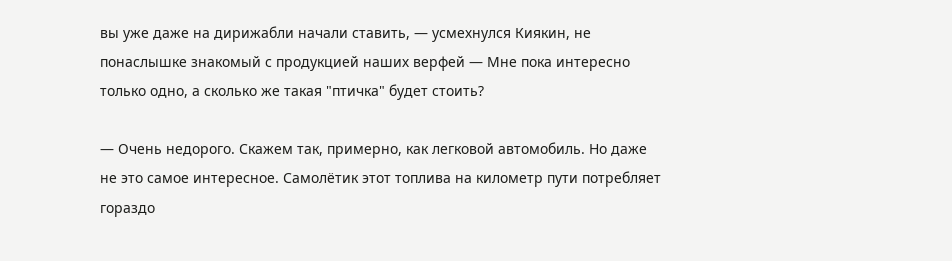вы уже даже на дирижабли начали ставить, — усмехнулся Киякин, не понаслышке знакомый с продукцией наших верфей — Мне пока интересно только одно, а сколько же такая "птичка" будет стоить?

— Очень недорого. Скажем так, примерно, как легковой автомобиль. Но даже не это самое интересное. Самолётик этот топлива на километр пути потребляет гораздо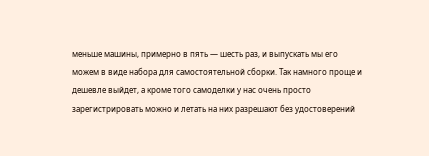меньше машины, примерно в пять — шесть раз, и выпускать мы его можем в виде набора для самостоятельной сборки. Так намного проще и дешевле выйдет, а кроме того самоделки у нас очень просто зарегистрировать можно и летать на них разрешают без удостоверений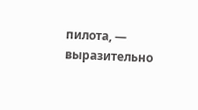пилота, — выразительно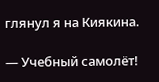глянул я на Киякина.

— Учебный самолёт!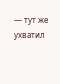— тут же ухватил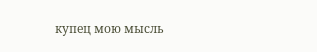купец мою мысль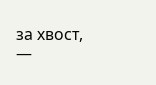за хвост, —